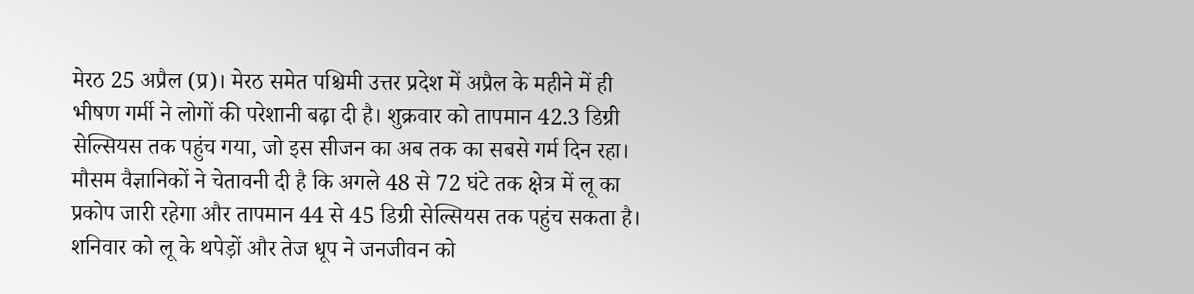मेरठ 25 अप्रैल (प्र)। मेरठ समेत पश्चिमी उत्तर प्रदेश में अप्रैल के महीने में ही भीषण गर्मी ने लोगों की परेशानी बढ़ा दी है। शुक्रवार को तापमान 42.3 डिग्री सेल्सियस तक पहुंच गया, जो इस सीजन का अब तक का सबसे गर्म दिन रहा। मौसम वैज्ञानिकों ने चेतावनी दी है कि अगले 48 से 72 घंटे तक क्षेत्र में लू का प्रकोप जारी रहेगा और तापमान 44 से 45 डिग्री सेल्सियस तक पहुंच सकता है।
शनिवार को लू के थपेड़ों और तेज धूप ने जनजीवन को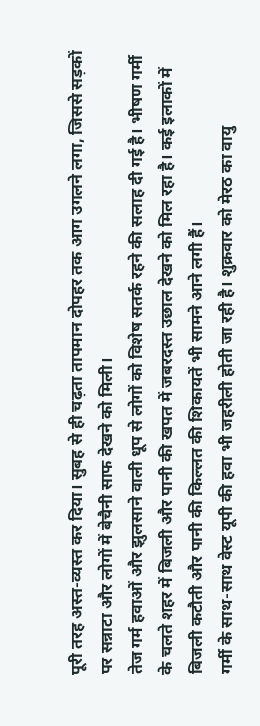पूरी तरह अस्त-व्यस्त कर दिया। सुबह से ही चढ़ता तापमान दोपहर तक आग उगलने लगा, जिससे सड़कों पर सन्नाटा और लोगों में बेचैनी साफ देखने को मिली।
तेज गर्म हवाओं और झुलसाने वाली धूप से लोगों को विशेष सतर्क रहने की सलाह दी गई है। भीषण गर्मी के चलते शहर में बिजली और पानी की खपत में जबरदस्त उछाल देखने को मिल रहा है। कई इलाकों में बिजली कटौती और पानी की किल्लत की शिकायतें भी सामने आने लगी हैं।
गर्मी के साथ-साथ वेस्ट यूपी की हवा भी जहरीली होती जा रही है। शुक्रवार को मेरठ का वायु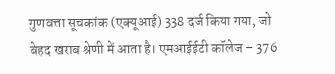गुणवत्ता सूचकांक (एक्यूआई) 338 दर्ज किया गया, जो बेहद खराब श्रेणी में आता है। एमआईईटी कॉलेज – 376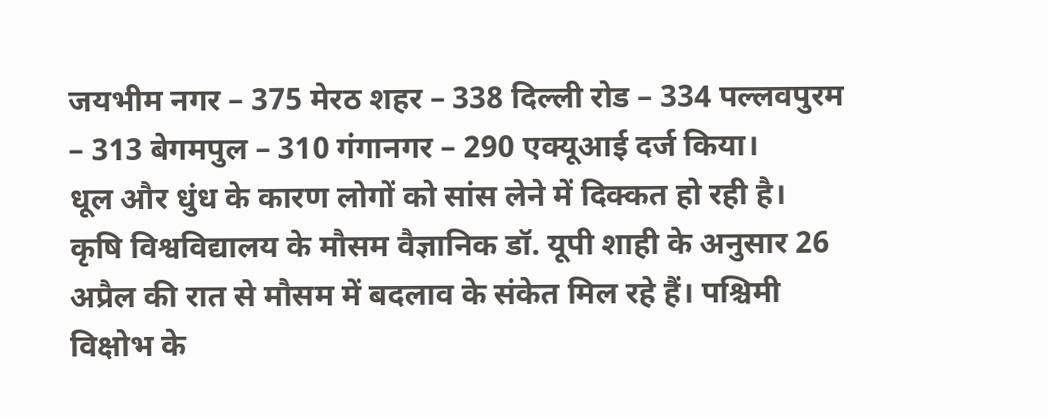जयभीम नगर – 375 मेरठ शहर – 338 दिल्ली रोड – 334 पल्लवपुरम – 313 बेगमपुल – 310 गंगानगर – 290 एक्यूआई दर्ज किया।
धूल और धुंध के कारण लोगों को सांस लेने में दिक्कत हो रही है।
कृषि विश्वविद्यालय के मौसम वैज्ञानिक डॉ. यूपी शाही के अनुसार 26 अप्रैल की रात से मौसम में बदलाव के संकेत मिल रहे हैं। पश्चिमी विक्षोभ के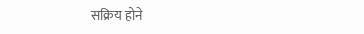सक्रिय होने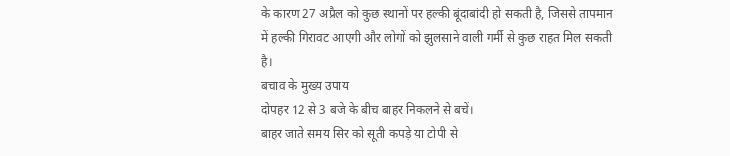के कारण 27 अप्रैल को कुछ स्थानों पर हल्की बूंदाबांदी हो सकती है, जिससे तापमान में हल्की गिरावट आएगी और लोगों को झुलसाने वाली गर्मी से कुछ राहत मिल सकती है।
बचाव के मुख्य उपाय
दोपहर 12 से 3 बजे के बीच बाहर निकलने से बचें।
बाहर जाते समय सिर को सूती कपड़े या टोपी से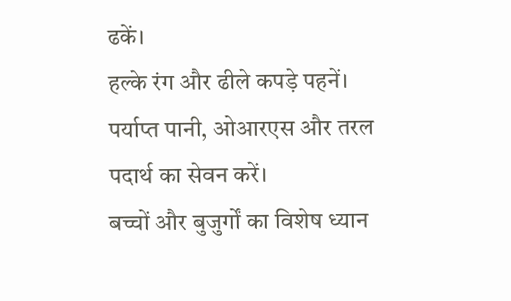ढकें।
हल्के रंग और ढीले कपड़े पहनें।
पर्याप्त पानी, ओआरएस और तरल पदार्थ का सेवन करें।
बच्चों और बुजुर्गों का विशेष ध्यान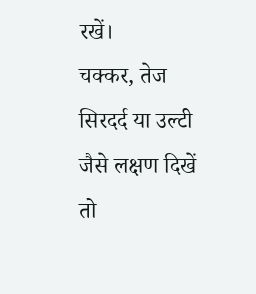रखें।
चक्कर, तेज सिरदर्द या उल्टी जैसे लक्षण दिखें तो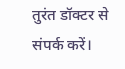तुरंत डॉक्टर से संपर्क करें।